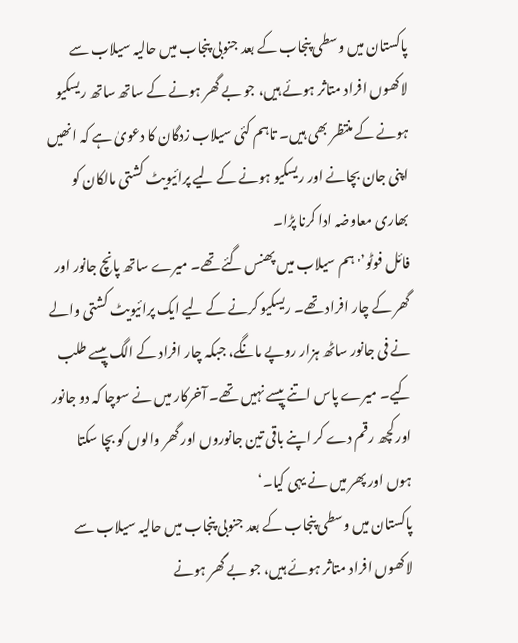پاکستان میں وسطی پنجاب کے بعد جنوبی پنجاب میں حالیہ سیلاب سے لاکھوں افراد متاثر ہوئے ہیں، جو بے گھر ہونے کے ساتھ ساتھ ریسکیو ہونے کے منتظر بھی ہیں۔ تاہم کئی سیلاب زدگان کا دعویٰ ہے کہ انھیں اپنی جان بچانے اور ریسکیو ہونے کے لیے پرائیویٹ کشتی مالکان کو بھاری معاوضہ ادا کرنا پڑا۔
فائل فوٹو’'ہم سیلاب میں پھنس گئے تھے۔ میرے ساتھ پانچ جانور اور گھر کے چار افراد تھے۔ ریسکیو کرنے کے لیے ایک پرائیویٹ کشتی والے نے فی جانور ساٹھ ہزار روپے مانگے، جبکہ چار افراد کے الگ پیسے طلب کیے۔ میرے پاس اتنے پیسے نہیں تھے۔ آخرکار میں نے سوچا کہ دو جانور اور کچھ رقم دے کر اپنے باقی تین جانوروں اور گھر والوں کو بچا سکتا ہوں اور پھر میں نے یہی کیا۔‘
پاکستان میں وسطی پنجاب کے بعد جنوبی پنجاب میں حالیہ سیلاب سے لاکھوں افراد متاثر ہوئے ہیں، جو بے گھر ہونے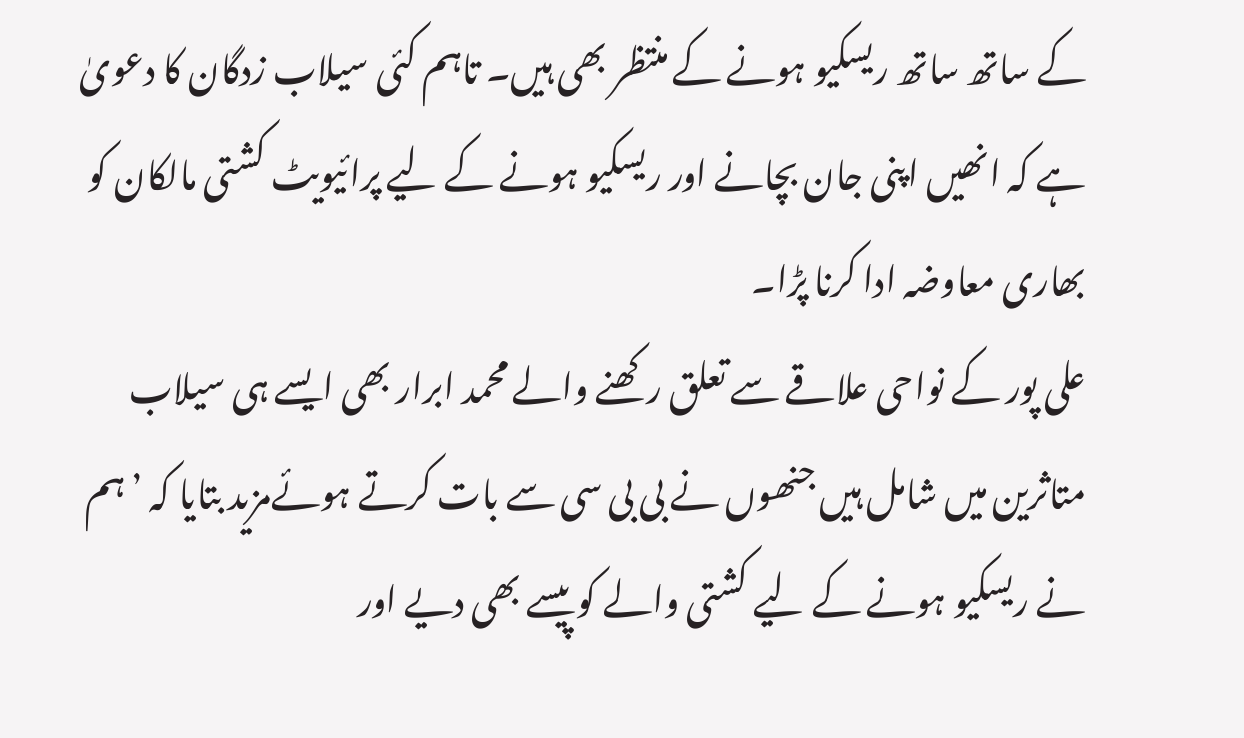کے ساتھ ساتھ ریسکیو ہونے کے منتظر بھی ہیں۔ تاہم کئی سیلاب زدگان کا دعویٰ ہے کہ انھیں اپنی جان بچانے اور ریسکیو ہونے کے لیے پرائیویٹ کشتی مالکان کو بھاری معاوضہ ادا کرنا پڑا۔
علی پور کے نواحی علاقے سے تعلق رکھنے والے محمد ابرار بھی ایسے ہی سیلاب متاثرین میں شامل ہیں جنھوں نے بی بی سی سے بات کرتے ہوئےمزید بتایا کہ ’ہم نے ریسکیو ہونے کے لیے کشتی والے کو پیسے بھی دیے اور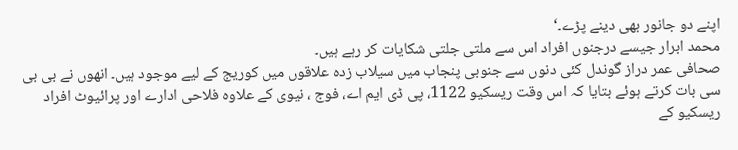اپنے دو جانور بھی دینے پڑے۔‘
محمد ابرار جیسے درجنوں افراد اس سے ملتی جلتی شکایات کر رہے ہیں۔
صحافی عمر دراز گوندل کئی دنوں سے جنوبی پنجاب میں سیلاب زدہ علاقوں میں کوریج کے لیے موجود ہیں۔ انھوں نے بی بی سی بات کرتے ہوئے بتایا کہ اس وقت ریسکیو 1122، پی ڈی ایم اے، فوج ، نیوی کے علاوہ فلاحی ادارے اور پرائیوٹ افراد ریسکیو کے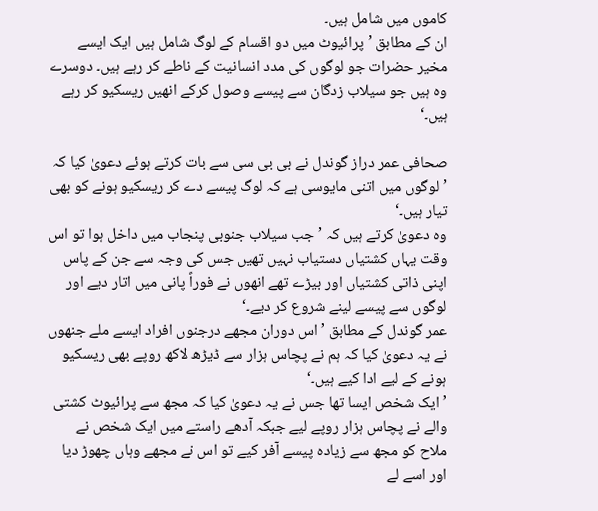کاموں میں شامل ہیں۔
ان کے مطابق ’پرائیوٹ میں دو اقسام کے لوگ شامل ہیں ایک ایسے مخیر حضرات جو لوگوں کی مدد انسانیت کے ناطے کر رہے ہیں۔ دوسرے وہ ہیں جو سیلاب زدگان سے پیسے وصول کرکے انھیں ریسکیو کر رہے ہیں۔‘

صحافی عمر دراز گوندل نے بی بی سی سے بات کرتے ہوئے دعویٰ کیا کہ ’لوگوں میں اتنی مایوسی ہے کہ لوگ پیسے دے کر ریسکیو ہونے کو بھی تیار ہیں۔‘
وہ دعویٰ کرتے ہیں کہ ’جب سیلاب جنوبی پنجاب میں داخل ہوا تو اس وقت یہاں کشتیاں دستیاب نہیں تھیں جس کی وجہ سے جن کے پاس اپنی ذاتی کشتیاں اور بیڑے تھے انھوں نے فوراً پانی میں اتار دیے اور لوگوں سے پیسے لینے شروع کر دیے۔‘
عمر گوندل کے مطابق ’اس دوران مجھے درجنوں افراد ایسے ملے جنھوں نے یہ دعویٰ کیا کہ ہم نے پچاس ہزار سے ڈیڑھ لاکھ روپے بھی ریسکیو ہونے کے لیے ادا کیے ہیں۔‘
’ایک شخص ایسا تھا جس نے یہ دعویٰ کیا کہ مجھ سے پرائیوٹ کشتی والے نے پچاس ہزار روپے لیے جبکہ آدھے راستے میں ایک شخص نے ملاح کو مجھ سے زیادہ پیسے آفر کیے تو اس نے مجھے وہاں چھوڑ دیا اور اسے لے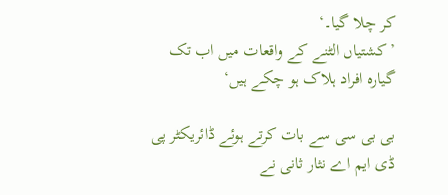کر چلا گیا۔‘
’کشتیاں الٹنے کے واقعات میں اب تک گیارہ افراد ہلاک ہو چکے ہیں‘

بی بی سی سے بات کرتے ہوئے ڈائریکٹر پی ڈی ایم اے نثار ثانی نے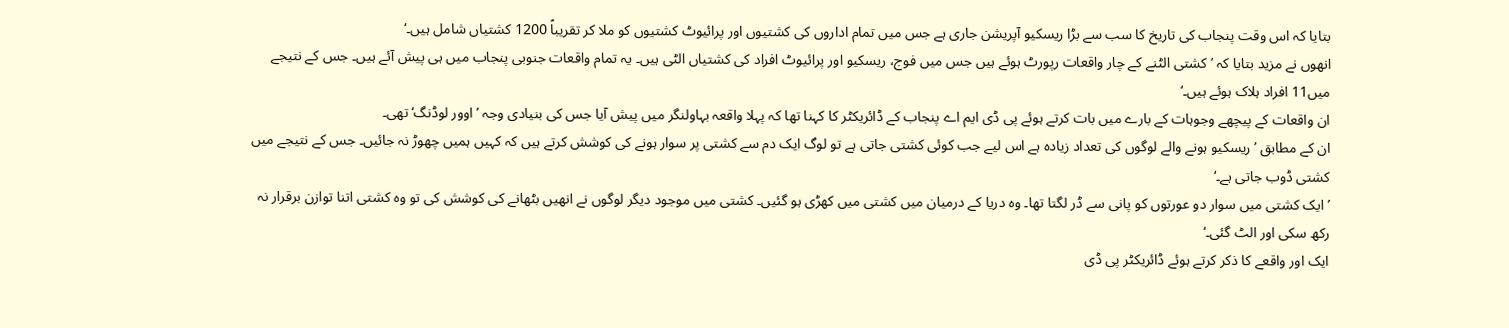بتایا کہ اس وقت پنجاب کی تاریخ کا سب سے بڑا ریسکیو آپریشن جاری ہے جس میں تمام اداروں کی کشتیوں اور پرائیوٹ کشتیوں کو ملا کر تقریباً 1200 کشتیاں شامل ہیں۔‘
انھوں نے مزید بتایا کہ ’کشتی الٹنے کے چار واقعات رپورٹ ہوئے ہیں جس میں فوج، ریسکیو اور پرائیوٹ افراد کی کشتیاں الٹی ہیں۔ یہ تمام واقعات جنوبی پنجاب میں ہی پیش آئے ہیں۔ جس کے نتیجے میں11 افراد ہلاک ہوئے ہیں۔‘
ان واقعات کے پیچھے وجوہات کے بارے میں بات کرتے ہوئے پی ڈی ایم اے پنجاب کے ڈائریکٹر کا کہنا تھا کہ پہلا واقعہ بہاولنگر میں پیش آیا جس کی بنیادی وجہ ’اوور لوڈنگ‘ تھی۔
ان کے مطابق ’ریسکیو ہونے والے لوگوں کی تعداد زیادہ ہے اس لیے جب کوئی کشتی جاتی ہے تو لوگ ایک دم سے کشتی پر سوار ہونے کی کوشش کرتے ہیں کہ کہیں ہمیں چھوڑ نہ جائیں۔ جس کے نتیجے میں کشتی ڈوب جاتی ہے۔‘
’ایک کشتی میں سوار دو عورتوں کو پانی سے ڈر لگتا تھا۔ وہ دریا کے درمیان میں کشتی میں کھڑی ہو گئیں۔ کشتی میں موجود دیگر لوگوں نے انھیں بٹھانے کی کوشش کی تو وہ کشتی اتنا توازن برقرار نہ رکھ سکی اور الٹ گئی۔‘
ایک اور واقعے کا ذکر کرتے ہوئے ڈائریکٹر پی ڈی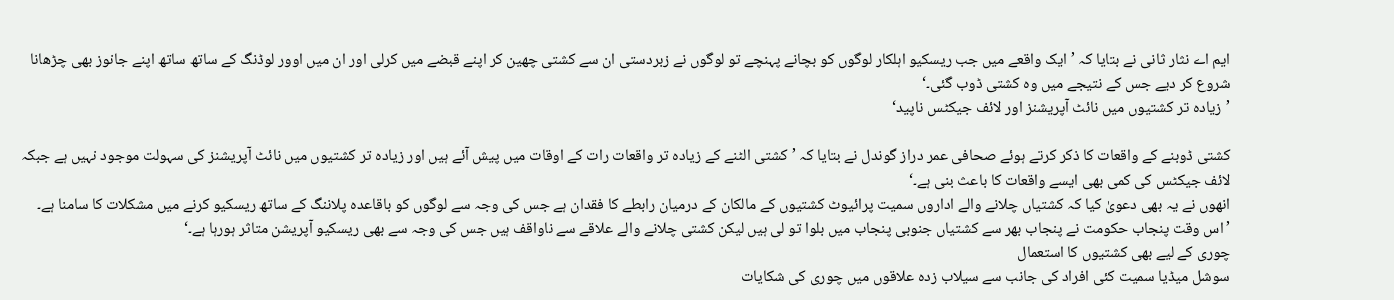ایم اے نثار ثانی نے بتایا کہ ’ایک واقعے میں جب ریسکیو اہلکار لوگوں کو بچانے پہنچے تو لوگوں نے زبردستی ان سے کشتی چھین کر اپنے قبضے میں کرلی اور ان میں اوور لوڈنگ کے ساتھ ساتھ اپنے جانوز بھی چڑھانا شروع کر دیے جس کے نتیجے میں وہ کشتی ڈوب گئی۔‘
’زیادہ تر کشتیوں میں نائٹ آپریشنز اور لائف جیکٹس ناپید‘

کشتی ڈوبنے کے واقعات کا ذکر کرتے ہوئے صحافی عمر دراز گوندل نے بتایا کہ ’کشتی الٹنے کے زیادہ تر واقعات رات کے اوقات میں پیش آئے ہیں اور زیادہ تر کشتیوں میں نائٹ آپریشنز کی سہولت موجود نہیں ہے جبکہ لائف جیکٹس کی کمی بھی ایسے واقعات کا باعث بنی ہے۔‘
انھوں نے یہ بھی دعویٰ کیا کہ کشتیاں چلانے والے اداروں سمیت پرائیوٹ کشتیوں کے مالکان کے درمیان رابطے کا فقدان ہے جس کی وجہ سے لوگوں کو باقاعدہ پلاننگ کے ساتھ ریسکیو کرنے میں مشکلات کا سامنا ہے۔
’اس وقت پنجاب حکومت نے پنجاب بھر سے کشتیاں جنوبی پنجاب میں بلوا تو لی ہیں لیکن کشتی چلانے والے علاقے سے ناواقف ہیں جس کی وجہ سے بھی ریسکیو آپریشن متاثر ہورہا ہے۔‘
چوری کے لیے بھی کشتیوں کا استعمال
سوشل میڈیا سمیت کئی افراد کی جانب سے سیلاب زدہ علاقوں میں چوری کی شکایات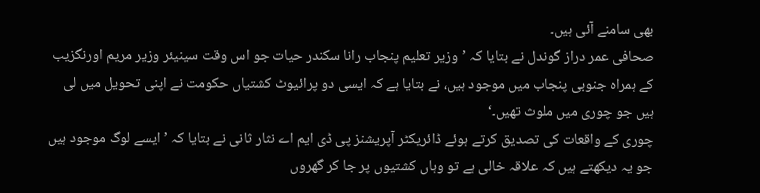بھی سامنے آئی ہیں۔
صحافی عمر دراز گوندل نے بتایا کہ ’وزیر تعلیم پنجاب رانا سکندر حیات جو اس وقت سینیئر وزیر مریم اورنگزیب کے ہمراہ جنوبی پنجاب میں موجود ہیں، نے بتایا ہے کہ ایسی دو پرائیوٹ کشتیاں حکومت نے اپنی تحویل میں لی ہیں جو چوری میں ملوث تھیں۔‘
چوری کے واقعات کی تصدیق کرتے ہوئے ڈائریکٹر آپریشنز پی ڈی ایم اے نثار ثانی نے بتایا کہ ’ایسے لوگ موجود ہیں جو یہ دیکھتے ہیں کہ علاقہ خالی ہے تو وہاں کشتیوں پر جا کر گھروں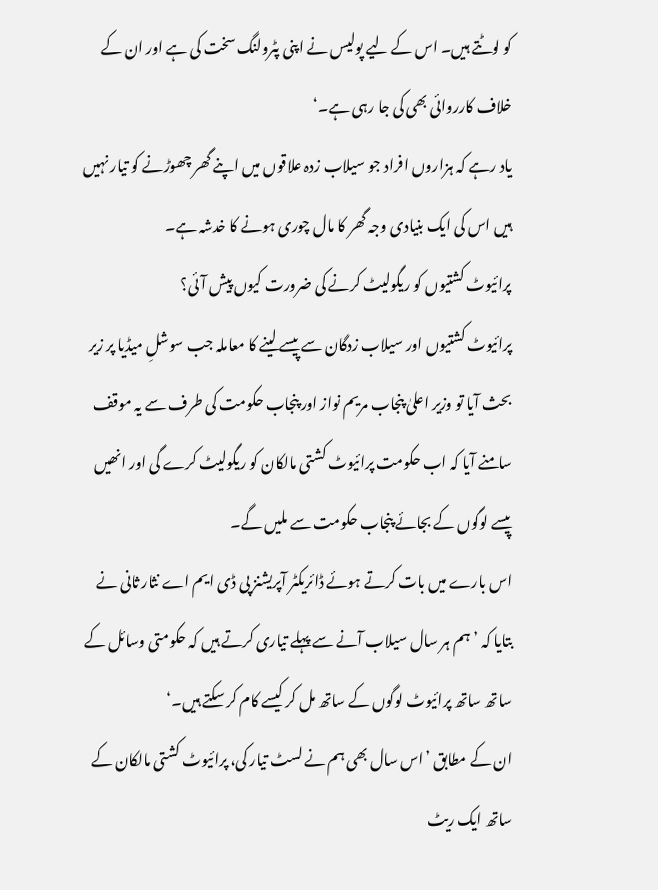کو لوٹتے ہیں۔ اس کے لیے پولیس نے اپنی پٹرولنگ سخت کی ہے اور ان کے خلاف کارروائی بھی کی جا رہی ہے۔‘
یاد رہے کہ ہزاروں افراد جو سیلاب زدہ علاقوں میں اپنے گھر چھوڑنے کو تیار نہیں ہیں اس کی ایک بنیادی وجہ گھر کا مال چوری ہونے کا خدشہ ہے۔
پرائیوٹ کشتیوں کو ریگولیٹ کرنے کی ضرورت کیوں پیش آئی؟
پرائیوٹ کشتیوں اور سیلاب زدگان سے پیسے لینے کا معاملہ جب سوشلِ میڈیا پر زیر بحث آیا تو وزیر اعلیٰ پنجاب مریم نواز اور پنجاب حکومت کی طرف سے یہ موقف سامنے آیا کہ اب حکومت پرائیوٹ کشتی مالکان کو ریگولیٹ کرے گی اور انھیں پیسے لوگوں کے بجائے پنجاب حکومت سے ملیں گے۔
اس بارے میں بات کرتے ہوئے ڈائریکٹر آپریشنز پی ڈی ایم اے نثار ثانی نے بتایا کہ ’ہم ہر سال سیلاب آنے سے پہلے تیاری کرتے ہیں کہ حکومتی وسائل کے ساتھ ساتھ پرائیوٹ لوگوں کے ساتھ مل کر کیسے کام کر سکتے ہیں۔‘
ان کے مطابق ’اس سال بھی ہم نے لسٹ تیار کی، پرائیوٹ کشتی مالکان کے ساتھ ایک ریٹ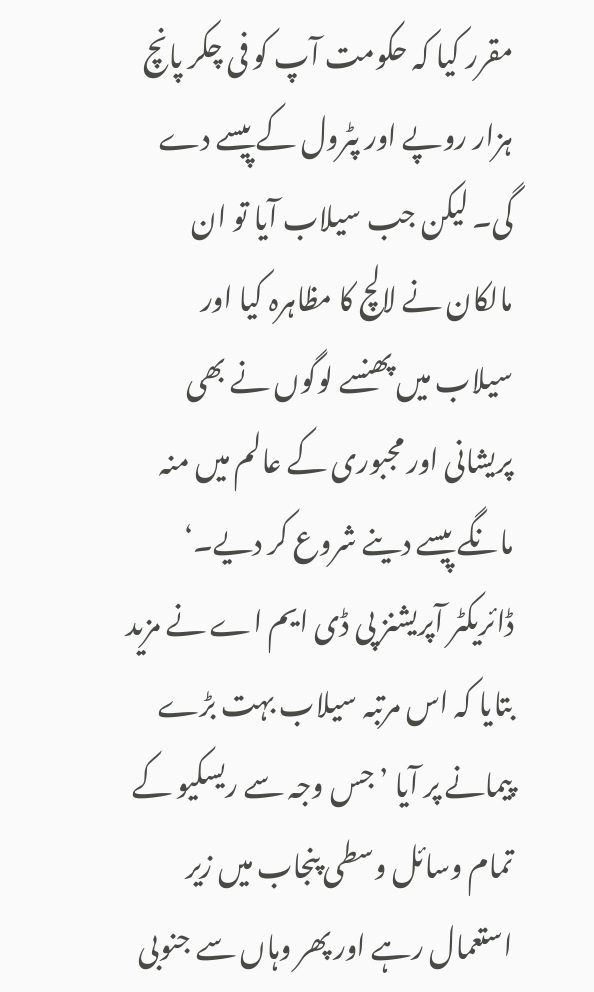مقرر کیا کہ حکومت آپ کو فی چکر پانچ ہزار روپے اور پٹرول کے پیسے دے گی۔ لیکن جب سیلاب آیا تو ان مالکان نے لالچ کا مظاہرہ کیا اور سیلاب میں پھنسے لوگوں نے بھی پریشانی اور مجبوری کے عالم میں منہ مانگے پیسے دینے شروع کر دیے۔‘
ڈائریکٹر آپریشنز پی ڈی ایم اے نے مزید بتایا کہ اس مرتبہ سیلاب بہت بڑے پیمانے پر آیا ’جس وجہ سے ریسکیو کے تمام وسائل وسطی پنجاب میں زیر استعمال رہے اور پھر وہاں سے جنوبی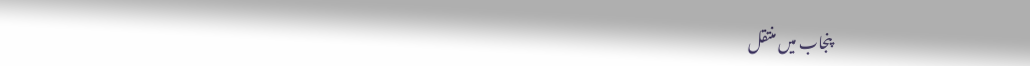پنجاب میں منتقل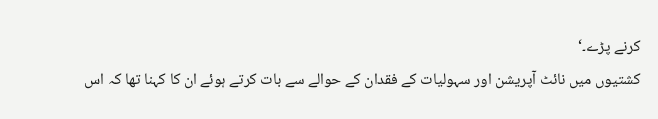کرنے پڑے۔‘
کشتیوں میں نائٹ آپریشن اور سہولیات کے فقدان کے حوالے سے بات کرتے ہوئے ان کا کہنا تھا کہ اس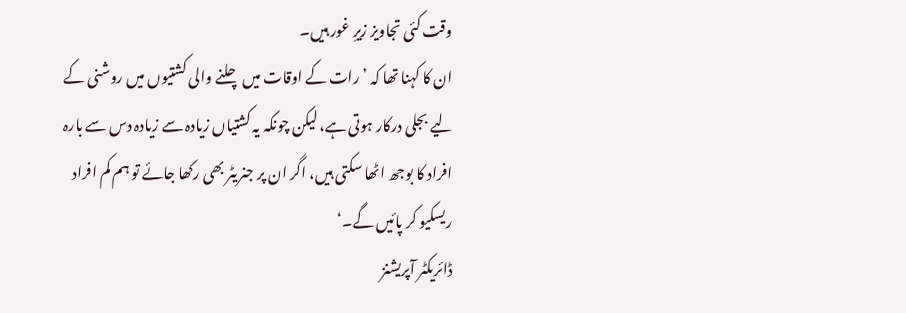وقت کئی تجاویز زیرِ غور ہیں۔
ان کا کہنا تھا کہ ’رات کے اوقات میں چلنے والی کشتیوں میں روشنی کے لیے بجلی درکار ہوتی ہے، لیکن چونکہ یہ کشتیاں زیادہ سے زیادہ دس سے بارہ افراد کا بوجھ اٹھا سکتی ہیں، اگر ان پر جنریٹر بھی رکھا جائے تو ہم کم افراد ریسکیو کر پائیں گے۔‘
ڈائریکٹر آپریشنز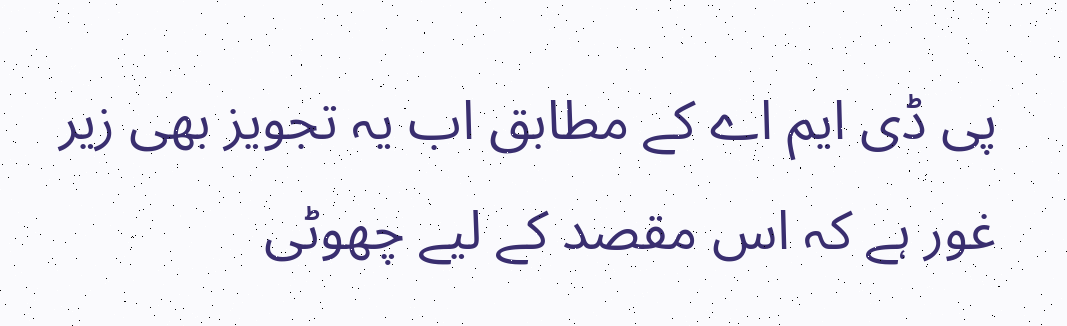پی ڈی ایم اے کے مطابق اب یہ تجویز بھی زیر غور ہے کہ اس مقصد کے لیے چھوٹی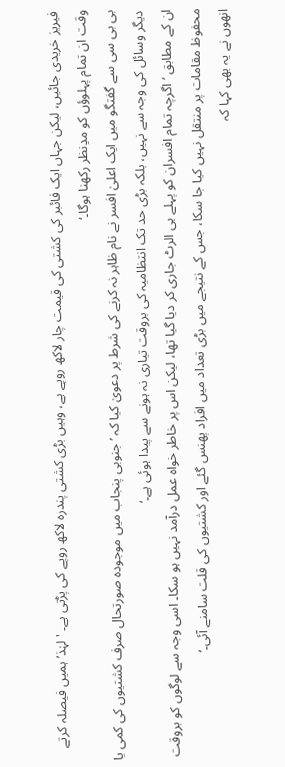فیریز خریدی جائیں، لیکن جہاں ایک فائبر کی کشتی کی قیمت چار لاکھ روپے ہے، وہیں بڑی کشتی پندرہ لاکھ روپے کی پڑتی ہے۔ 'لہٰذ’ ہمیں فیصلہ کرتے وقت ان تمام پہلوؤں کو مدِنظر رکھنا ہوگا۔‘
بی بی سی سے گفتگو میں ایک اعلیٰ افسر نے نام ظاہر نہ کرنے کی شرط پر دعویٰ کیا کہ ’جنوبی پنجاب میں موجودہ صورتحال صرف کشتیوں کی کمی یا دیگر وسائل کی وجہ سے نہیں، بلکہ بڑی حد تک انتظامیہ کی بروقت تیاری نہ ہونے سے پیدا ہوئی ہے۔‘
ان کے مطابق ’اگرچہ تمام افسران کو پہلے ہی الرٹ جاری کر دیا گیا تھا، لیکن اس پر خاطر خواہ عمل درآمد نہیں ہو سکا۔ اسی وجہ سے لوگوں کو بروقت محفوظ مقامات پر منتقل نہیں کیا جا سکا، جس کے نتیجے میں بڑی تعداد میں افراد پھنس گئے اور کشتیوں کی قلت سامنے آئی۔‘
انھوں نے یہ بھی کہا کہ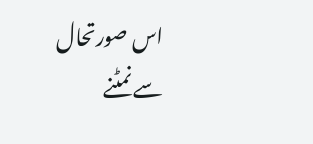اس صورتحال سے نمٹنے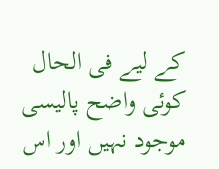کے لیے فی الحال کوئی واضح پالیسی موجود نہیں اور اس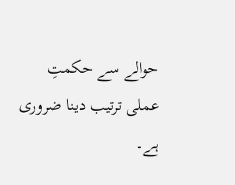حوالے سے حکمتِ عملی ترتیب دینا ضروری ہے۔